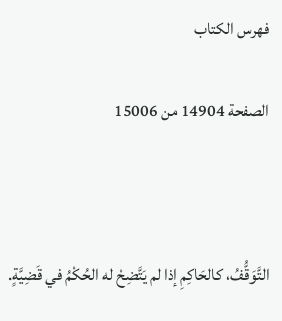فهرس الكتاب

الصفحة 14904 من 15006



التَّوَقُّفُ، كالحَاكِمِ إذا لم يَتَّضِحْ له الحُكْمُ في قَضِيَّةٍ.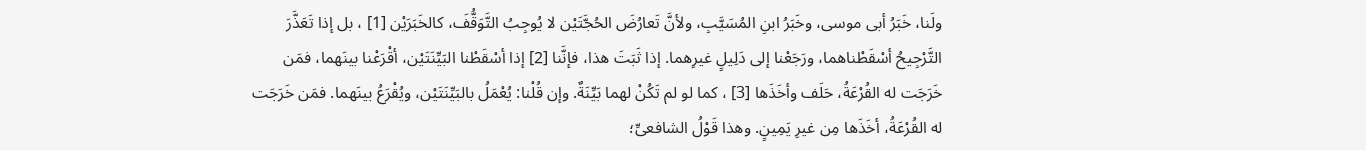ولَنا، خَبَرُ أبى موسى، وخَبَرُ ابنِ المُسَيَّبِ، ولأنَّ تَعارُضَ الحُجَّتَيْن لا يُوجِبُ التَّوَقُّفَ، كالخَبَرَيْن [1] ، بل إذا تَعَذَّرَ التَّرْجِيحُ أسْقَطْناهما، ورَجَعْنا إلى دَلِيلٍ غيرِهما. إذا ثَبَتَ هذا، فإنَّنا [2] إذا أسْقَطْنا البَيِّنَتَيْن، أقْرَعْنا بينَهما، فمَن خَرَجَت له القُرْعَةُ، حَلَف وأخَذَها [3] ، كما لو لم تَكُنْ لهما بَيِّنَةٌ. وإن قُلْنا: يُعْمَلُ بالبَيِّنَتَيْن، ويُقْرَعُ بينَهما. فمَن خَرَجَت له القُرْعَةُ، أخَذَها مِن غيرِ يَمِينٍ. وهذا قَوْلُ الشافعىِّ؛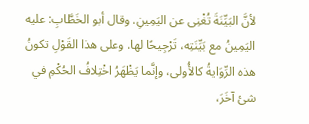لأنَّ البَيِّنَةَ تُغْنِى عن اليَمِينِ. وقال أبو الخَطَّابِ: عليه اليَمِينُ مع بَيِّنَتِه، تَرْجِيحًا لها. وعلى هذا القَوْلِ تكونُ هذه الرِّوَايةُ كالأُولى، وإنَّما يَظْهَرُ اخْتِلافُ الحُكْمِ في شئ آخَرَ،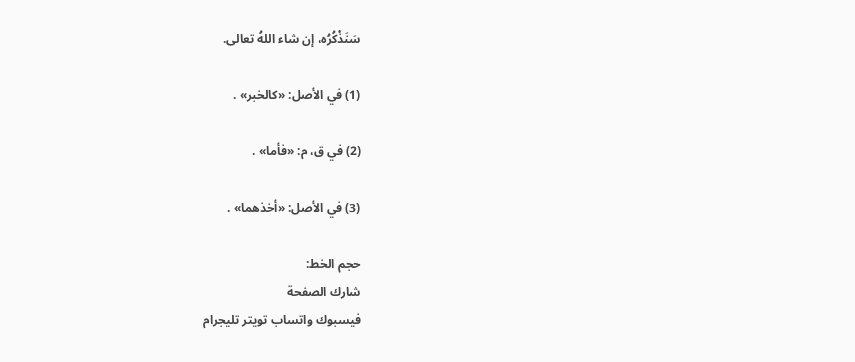سَنَذْكُرُه، إن شاء اللهُ تعالى.

(1) في الأصل: «كالخبر» .

(2) في ق، م: «فأما» .

(3) في الأصل: «أخذهما» .

حجم الخط:
شارك الصفحة
فيسبوك واتساب تويتر تليجرام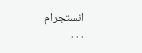انستجرام
. . .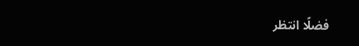فضلًا انتظر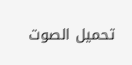تحميل الصوت